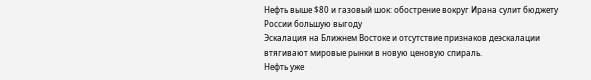Нефть выше $80 и газовый шок: обострение вокруг Ирана сулит бюджету России большую выгоду
Эскалация на Ближнем Востоке и отсутствие признаков деэскалации втягивают мировые рынки в новую ценовую спираль.
Нефть уже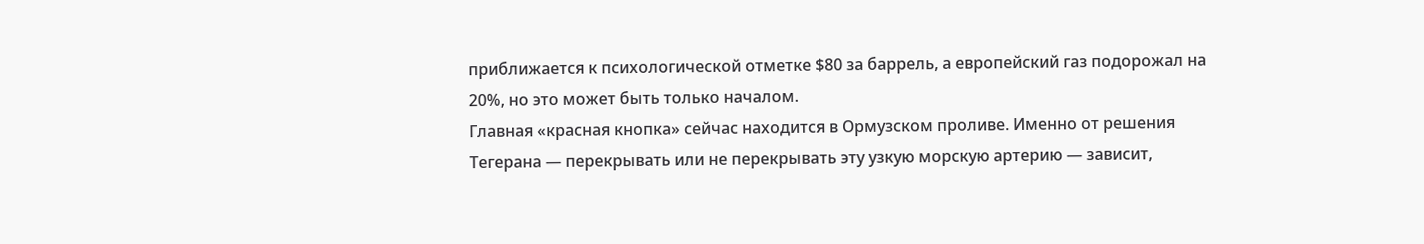приближается к психологической отметке $80 за баррель, а европейский газ подорожал на 20%, но это может быть только началом.
Главная «красная кнопка» сейчас находится в Ормузском проливе. Именно от решения Тегерана — перекрывать или не перекрывать эту узкую морскую артерию — зависит,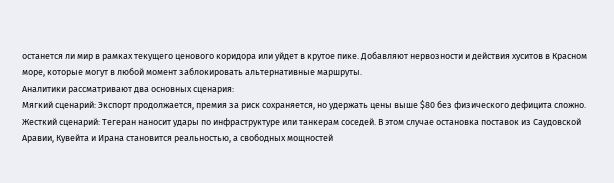останется ли мир в рамках текущего ценового коридора или уйдет в крутое пике. Добавляют нервозности и действия хуситов в Красном море, которые могут в любой момент заблокировать альтернативные маршруты.
Аналитики рассматривают два основных сценария:
Мягкий сценарий: Экспорт продолжается, премия за риск сохраняется, но удержать цены выше $80 без физического дефицита сложно.
Жесткий сценарий: Тегеран наносит удары по инфраструктуре или танкерам соседей. В этом случае остановка поставок из Саудовской Аравии, Кувейта и Ирана становится реальностью, а свободных мощностей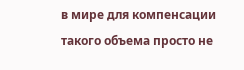в мире для компенсации такого объема просто не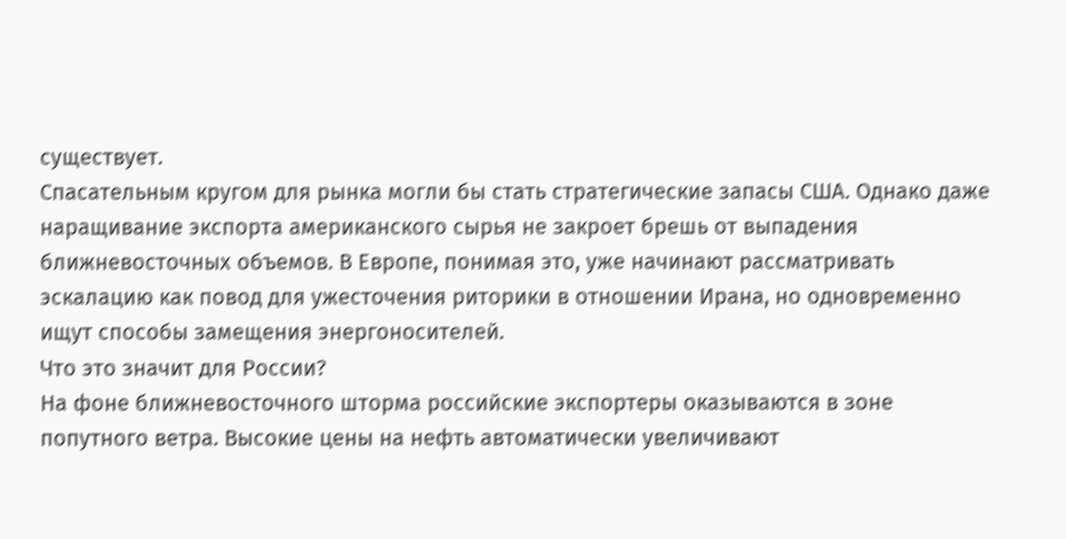существует.
Спасательным кругом для рынка могли бы стать стратегические запасы США. Однако даже наращивание экспорта американского сырья не закроет брешь от выпадения ближневосточных объемов. В Европе, понимая это, уже начинают рассматривать эскалацию как повод для ужесточения риторики в отношении Ирана, но одновременно ищут способы замещения энергоносителей.
Что это значит для России?
На фоне ближневосточного шторма российские экспортеры оказываются в зоне попутного ветра. Высокие цены на нефть автоматически увеличивают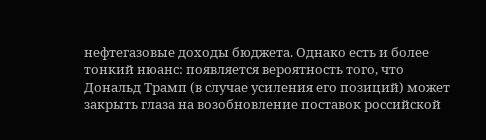нефтегазовые доходы бюджета. Однако есть и более тонкий нюанс: появляется вероятность того, что Дональд Трамп (в случае усиления его позиций) может закрыть глаза на возобновление поставок российской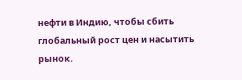нефти в Индию, чтобы сбить глобальный рост цен и насытить рынок.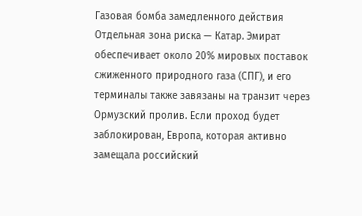Газовая бомба замедленного действия
Отдельная зона риска — Катар. Эмират обеспечивает около 20% мировых поставок сжиженного природного газа (СПГ), и его терминалы также завязаны на транзит через Ормузский пролив. Если проход будет заблокирован, Европа, которая активно замещала российский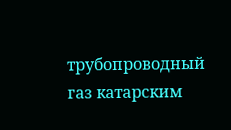трубопроводный газ катарским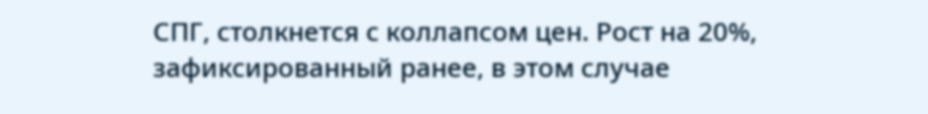СПГ, столкнется с коллапсом цен. Рост на 20%, зафиксированный ранее, в этом случае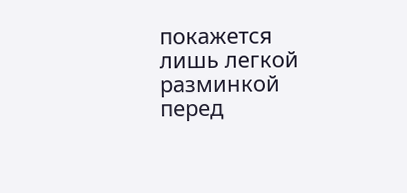покажется лишь легкой разминкой перед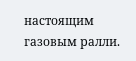настоящим газовым ралли.